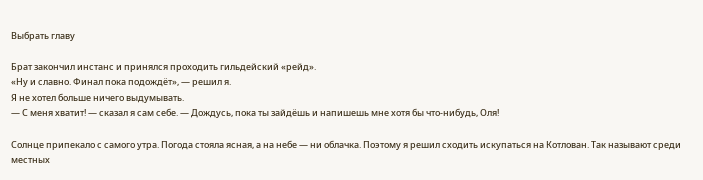Выбрать главу

Брат закончил инстанс и принялся проходить гильдейский «рейд».
«Ну и славно. Финал пока подождёт», — решил я.
Я не хотел больше ничего выдумывать.
— С меня хватит! — сказал я сам себе. — Дождусь, пока ты зайдёшь и напишешь мне хотя бы что-нибудь, Оля!

Солнце припекало с самого утра. Погода стояла ясная, а на небе — ни облачка. Поэтому я решил сходить искупаться на Котлован. Так называют среди местных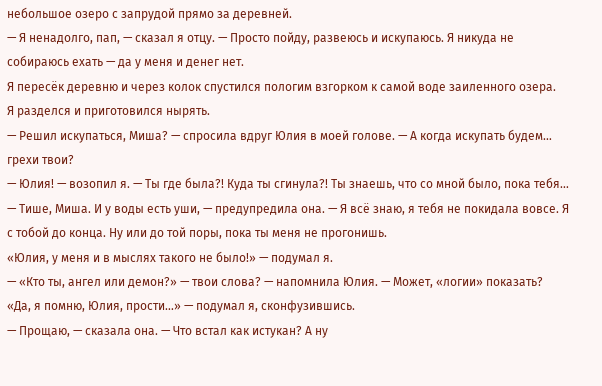небольшое озеро с запрудой прямо за деревней.
— Я ненадолго, пап, — сказал я отцу. — Просто пойду, развеюсь и искупаюсь. Я никуда не собираюсь ехать — да у меня и денег нет.
Я пересёк деревню и через колок спустился пологим взгорком к самой воде заиленного озера.
Я разделся и приготовился нырять.
— Решил искупаться, Миша? — спросила вдруг Юлия в моей голове. — А когда искупать будем… грехи твои?
— Юлия! — возопил я. — Ты где была?! Куда ты сгинула?! Ты знаешь, что со мной было, пока тебя…
— Тише, Миша. И у воды есть уши, — предупредила она. — Я всё знаю, я тебя не покидала вовсе. Я с тобой до конца. Ну или до той поры, пока ты меня не прогонишь.
«Юлия, у меня и в мыслях такого не было!» — подумал я.
— «Кто ты, ангел или демон?» — твои слова? — напомнила Юлия. — Может, «логии» показать?
«Да, я помню, Юлия, прости…» — подумал я, сконфузившись.
— Прощаю, — сказала она. — Что встал как истукан? А ну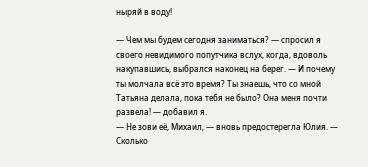ныряй в воду!

— Чем мы будем сегодня заниматься? — спросил я своего невидимого попутчика вслух, когда, вдоволь накупавшись, выбрался наконец на берег. — И почему ты молчала всё это время? Ты знаешь, что со мной Татьяна делала, пока тебя не было? Она меня почти развела! — добавил я.
— Не зови её, Михаил, — вновь предостерегла Юлия. — Сколько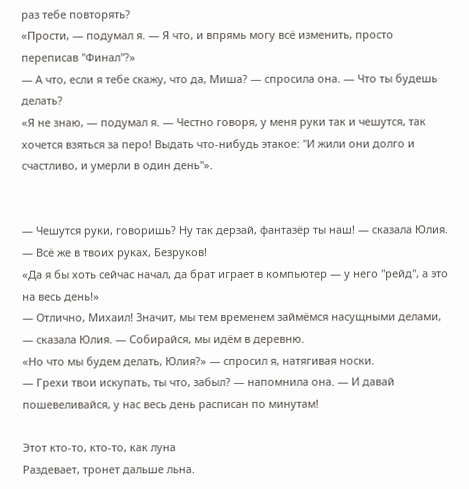раз тебе повторять?
«Прости, — подумал я. — Я что, и впрямь могу всё изменить, просто переписав "Финал"?»
— А что, если я тебе скажу, что да, Миша? — спросила она. — Что ты будешь делать?
«Я не знаю, — подумал я. — Честно говоря, у меня руки так и чешутся, так хочется взяться за перо! Выдать что-нибудь этакое: "И жили они долго и счастливо, и умерли в один день"».


— Чешутся руки, говоришь? Ну так дерзай, фантазёр ты наш! — сказала Юлия. — Всё же в твоих руках, Безруков!
«Да я бы хоть сейчас начал, да брат играет в компьютер — у него "рейд", а это на весь день!»
— Отлично, Михаил! Значит, мы тем временем займёмся насущными делами, — сказала Юлия. — Собирайся, мы идём в деревню.
«Но что мы будем делать, Юлия?» — спросил я, натягивая носки.
— Грехи твои искупать, ты что, забыл? — напомнила она. — И давай пошевеливайся, у нас весь день расписан по минутам!

Этот кто-то, кто-то, как луна
Раздевает, тронет дальше льна.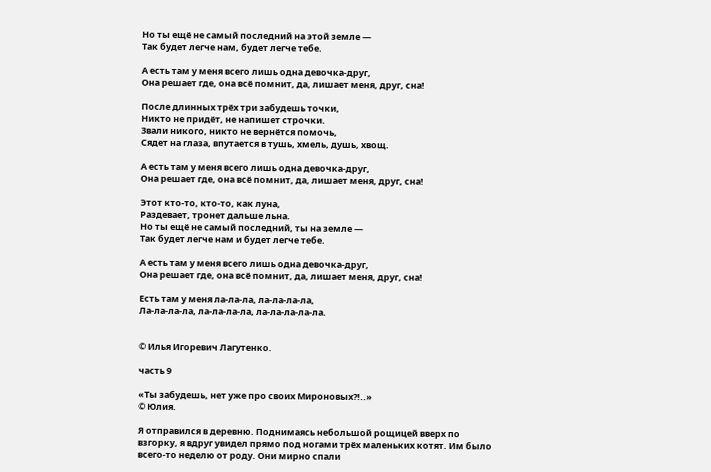Но ты ещё не самый последний на этой земле —
Так будет легче нам, будет легче тебе.

А есть там у меня всего лишь одна девочка-друг,
Она решает где, она всё помнит, да, лишает меня, друг, сна!

После длинных трёх три забудешь точки,
Никто не придёт, не напишет строчки.
Звали никого, никто не вернётся помочь,
Сядет на глаза, впутается в тушь, хмель, душь, хвощ.

А есть там у меня всего лишь одна девочка-друг,
Она решает где, она всё помнит, да, лишает меня, друг, сна!

Этот кто-то, кто-то, как луна,
Раздевает, тронет дальше льна.
Но ты ещё не самый последний, ты на земле —
Так будет легче нам и будет легче тебе.

А есть там у меня всего лишь одна девочка-друг,
Она решает где, она всё помнит, да, лишает меня, друг, сна!

Есть там у меня ла-ла-ла, ла-ла-ла-ла,
Ла-ла-ла-ла, ла-ла-ла-ла, ла-ла-ла-ла-ла.


© Илья Игоревич Лагутенко.

часть 9

«Ты забудешь, нет уже про своих Мироновых?!..»
© Юлия.

Я отправился в деревню. Поднимаясь небольшой рощицей вверх по взгорку, я вдруг увидел прямо под ногами трёх маленьких котят. Им было всего-то неделю от роду. Они мирно спали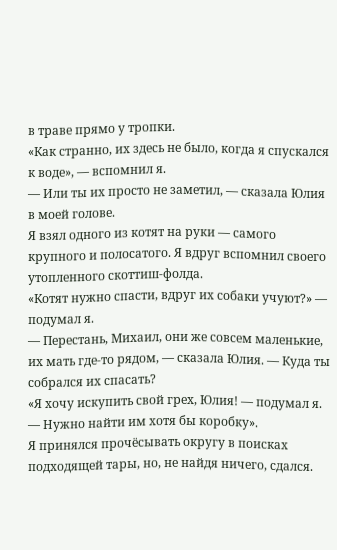в траве прямо у тропки.
«Как странно, их здесь не было, когда я спускался к воде», — вспомнил я.
— Или ты их просто не заметил, — сказала Юлия в моей голове.
Я взял одного из котят на руки — самого крупного и полосатого. Я вдруг вспомнил своего утопленного скоттиш-фолда.
«Котят нужно спасти, вдруг их собаки учуют?» — подумал я.
— Перестань, Михаил, они же совсем маленькие, их мать где-то рядом, — сказала Юлия. — Куда ты собрался их спасать?
«Я хочу искупить свой грех, Юлия! — подумал я. — Нужно найти им хотя бы коробку».
Я принялся прочёсывать округу в поисках подходящей тары, но, не найдя ничего, сдался.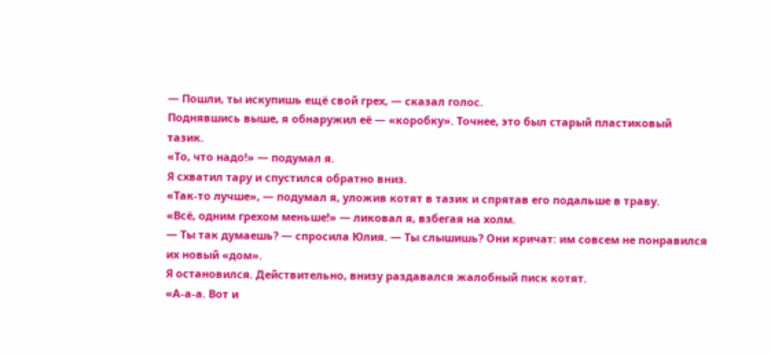— Пошли, ты искупишь ещё свой грех, — сказал голос.
Поднявшись выше, я обнаружил её — «коробку». Точнее, это был старый пластиковый тазик.
«То, что надо!» — подумал я.
Я схватил тару и спустился обратно вниз.
«Так-то лучше», — подумал я, уложив котят в тазик и спрятав его подальше в траву.
«Всё, одним грехом меньше!» — ликовал я, взбегая на холм.
— Ты так думаешь? — спросила Юлия. — Ты слышишь? Они кричат: им совсем не понравился их новый «дом».
Я остановился. Действительно, внизу раздавался жалобный писк котят.
«А-а-а. Вот и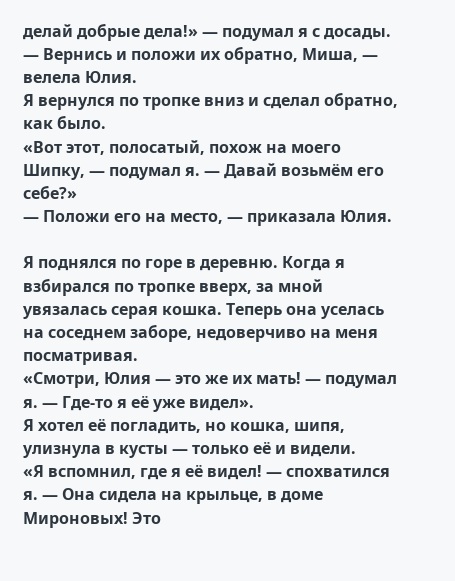делай добрые дела!» — подумал я с досады.
— Вернись и положи их обратно, Миша, — велела Юлия.
Я вернулся по тропке вниз и сделал обратно, как было.
«Вот этот, полосатый, похож на моего Шипку, — подумал я. — Давай возьмём его себе?»
— Положи его на место, — приказала Юлия.

Я поднялся по горе в деревню. Когда я взбирался по тропке вверх, за мной увязалась серая кошка. Теперь она уселась на соседнем заборе, недоверчиво на меня посматривая.
«Смотри, Юлия — это же их мать! — подумал я. — Где-то я её уже видел».
Я хотел её погладить, но кошка, шипя, улизнула в кусты — только её и видели.
«Я вспомнил, где я её видел! — спохватился я. — Она сидела на крыльце, в доме Мироновых! Это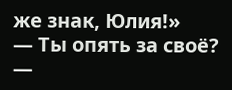же знак, Юлия!»
— Ты опять за своё? —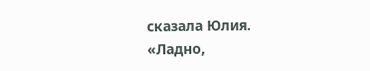сказала Юлия.
«Ладно,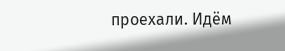проехали. Идём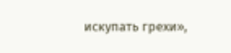искупать грехи»,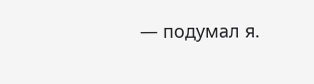— подумал я.